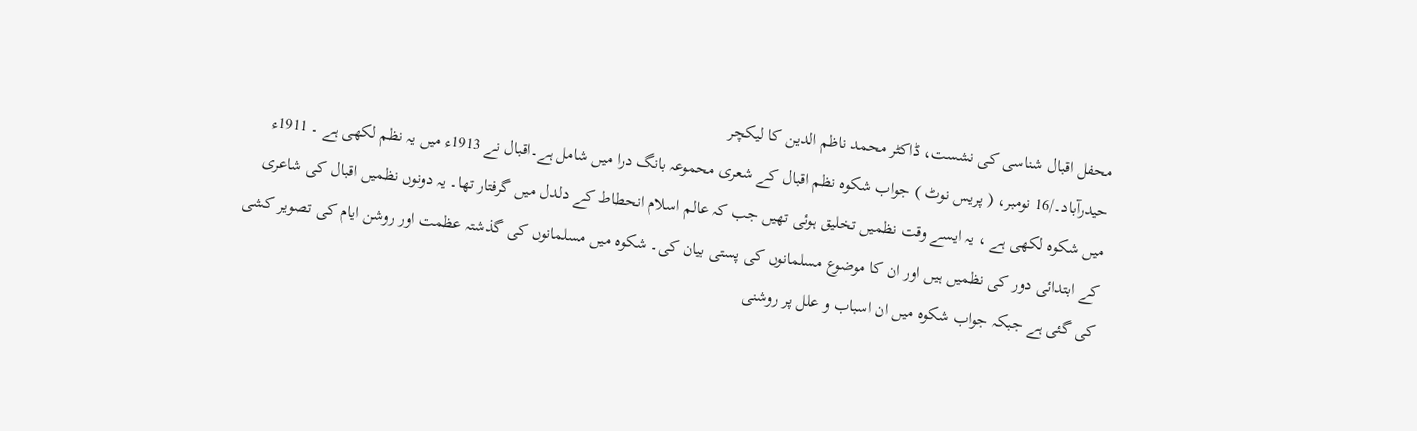محفل اقبال شناسی کی نشست، ڈاکٹر محمد ناظم الدین کا لیکچر
حیدرآباد۔/16 نومبر، ( پریس نوٹ ) جواب شکوہ نظم اقبال کے شعری محموعہ بانگ درا میں شامل ہے۔اقبال نے 1913ء میں یہ نظم لکھی ہے ۔ 1911ء میں شکوہ لکھی ہے ، یہ ایسے وقت نظمیں تخلیق ہوئی تھیں جب کہ عالم اسلام انحطاط کے دلدل میں گرفتار تھا۔ یہ دونوں نظمیں اقبال کی شاعری کے ابتدائی دور کی نظمیں ہیں اور ان کا موضوع مسلمانوں کی پستی بیان کی۔ شکوہ میں مسلمانوں کی گذشتہ عظمت اور روشن ایام کی تصویر کشی کی گئی ہے جبکہ جواب شکوہ میں ان اسباب و علل پر روشنی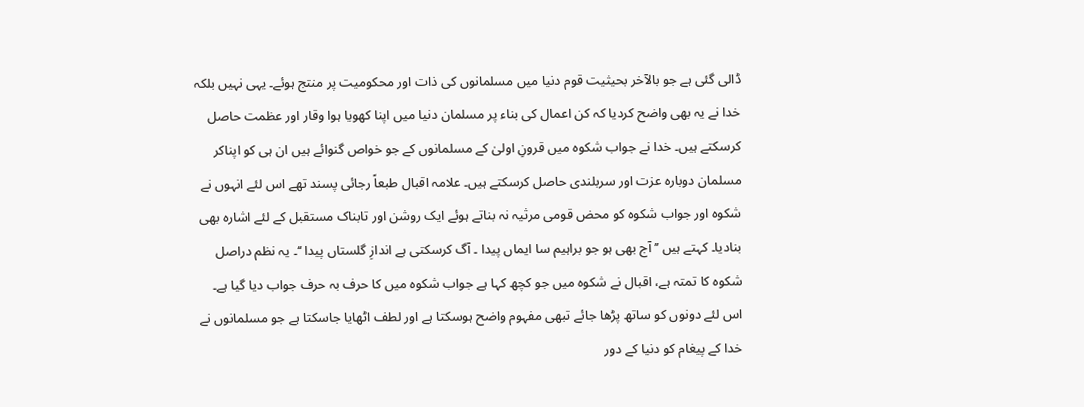ڈالی گئی ہے جو بالآخر بحیثیت قوم دنیا میں مسلمانوں کی ذات اور محکومیت پر منتج ہوئے۔ یہی نہیں بلکہ خدا نے یہ بھی واضح کردیا کہ کن اعمال کی بناء پر مسلمان دنیا میں اپنا کھویا ہوا وقار اور عظمت حاصل کرسکتے ہیں۔ خدا نے جواب شکوہ میں قرونِ اولیٰ کے مسلمانوں کے جو خواص گنوائے ہیں ان ہی کو اپناکر مسلمان دوبارہ عزت اور سربلندی حاصل کرسکتے ہیں۔ علامہ اقبال طبعاً رجائی پسند تھے اس لئے انہوں نے شکوہ اور جواب شکوہ کو محض قومی مرثیہ نہ بناتے ہوئے ایک روشن اور تابناک مستقبل کے لئے اشارہ بھی بنادیا۔ کہتے ہیں ’’ آج بھی ہو جو براہیم سا ایماں پیدا ۔ آگ کرسکتی ہے اندازِ گلستاں پیدا ‘‘۔ یہ نظم دراصل شکوہ کا تمتہ ہے، اقبال نے شکوہ میں جو کچھ کہا ہے جواب شکوہ میں کا حرف بہ حرف جواب دیا گیا ہے۔ اس لئے دونوں کو ساتھ پڑھا جائے تبھی مفہوم واضح ہوسکتا ہے اور لطف اٹھایا جاسکتا ہے جو مسلمانوں نے خدا کے پیغام کو دنیا کے دور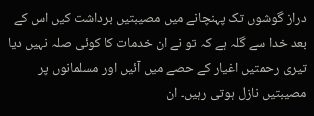دراز گوشوں تک پہنچانے میں مصیبتیں برداشت کیں اس کے بعد خدا سے گلہ ہے کہ تو نے ان خدمات کا کوئی صلہ نہیں دیا تیری رحمتیں اغیار کے حصے میں آئیں اور مسلمانوں پر مصیبتیں نازل ہوتی رہیں۔ ان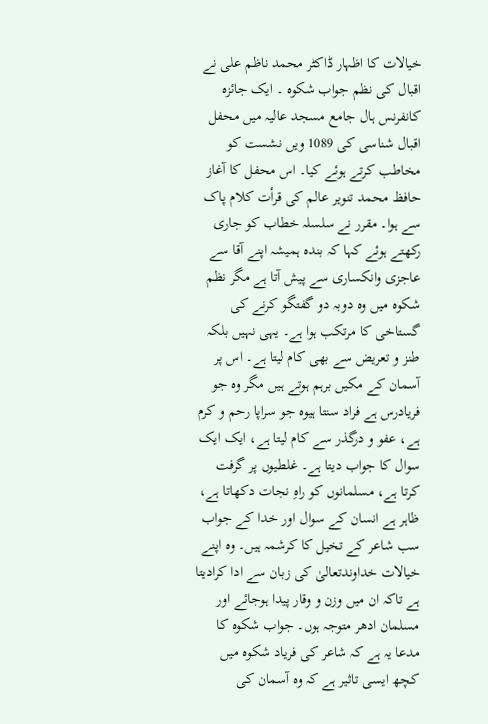خیالات کا اظہار ڈاکٹر محمد ناظم علی نے اقبال کی نظم جواب شکوہ ۔ ایک جائزہ کانفرنس ہال جامع مسجد عالیہ میں محفل اقبال شناسی کی 1089 ویں نشست کو مخاطب کرتے ہوئے کیا۔ اس محفل کا آغاز حافظ محمد تنویر عالم کی قرأت کلام پاک سے ہوا۔ مقرر نے سلسلہ خطاب کو جاری رکھتے ہوئے کہا کہ بندہ ہمیشہ اپنے آقا سے عاجزی وانکساری سے پیش آتا ہے مگر نظم شکوہ میں وہ دوبہ دو گفتگو کرنے کی گستاخی کا مرتکب ہوا ہے۔ یہی نہیں بلکہ طنز و تعریض سے بھی کام لیتا ہے۔ اس پر آسمان کے مکیں برہم ہوتے ہیں مگر وہ جو فریادرس ہے فراد سنتا ہیوہ جو سراپا رحم و کرم ہے، عفو و درگذر سے کام لیتا ہے، ایک ایک سوال کا جواب دیتا ہے۔ غلطیوں پر گرفت کرتا ہے، مسلمانوں کو راہِ نجات دکھاتا ہے، ظاہر ہے انسان کے سوال اور خدا کے جواب سب شاعر کے تخیل کا کرشمہ ہیں۔ وہ اپنے خیالات خداوندتعالیٰ کی زبان سے ادا کرادیتا ہے تاکہ ان میں وزن و وقار پیدا ہوجائے اور مسلمان ادھر متوجہ ہوں۔ جواب شکوہ کا مدعا یہ ہے کہ شاعر کی فریاد شکوہ میں کچھ ایسی تاثیر ہے کہ وہ آسمان کی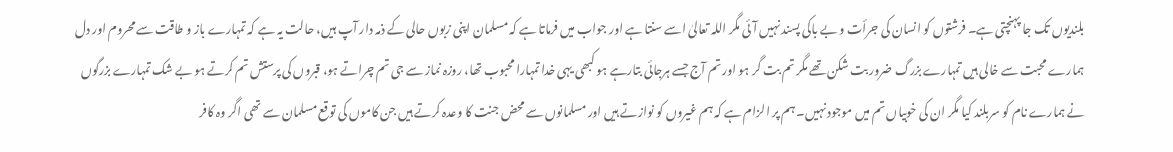بلندیوں تک جا پہنچتی ہے۔ فرشتوں کو انسان کی جرأت و بے باکی پسند نہیں آئی مگر اللہ تعالیٰ اسے سنتا ہے اور جواب میں فرماتا ہے کہ مسلمان اپنی زبوں حالی کے ذمہ دار آپ ہیں، حالت یہ ہے کہ تمہارے باز و طاقت سے محروم اور دل ہمارے محبت سے خالی ہیں تمہارے بزرگ ضرور بت شکن تھے مگر تم بت گر ہو اور تم آج جسے ہرجائی بتارہے ہو کبھی یہی خدا تمہارا محبوب تھا، روزہ نماز سے جی تم چراتے ہو، قبروں کی پرستش تم کرتے ہو بے شک تمہارے بزرگوں نے ہمارے نام کو سربلند کیا مگر ان کی خوبیاں تم میں موجود نہیں۔ ہم پر الزام ہے کہ ہم غیروں کو نوازتے ہیں اور مسلمانوں سے محض جنت کا وعدہ کرتے ہیں جن کاموں کی توقع مسلمان سے تھی اگر وہ کافر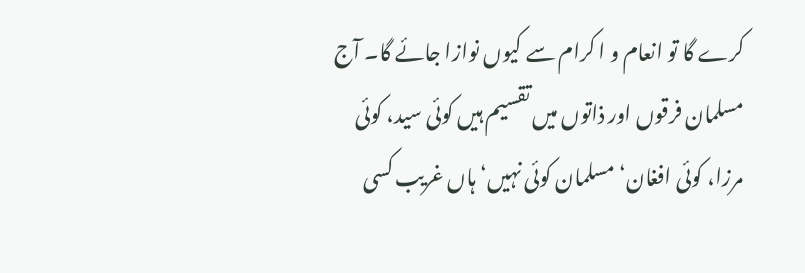کرے گا تو انعام و ا کرام سے کیوں نوازا جائے گا۔ آج مسلمان فرقوں اور ذاتوں میں تقسیم ہیں کوئی سید، کوئی مرزا، کوئی افغان‘ مسلمان کوئی نہیں‘ ہاں غریب کسی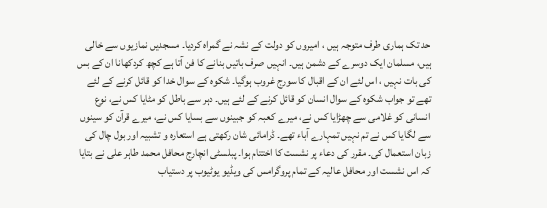حد تک ہماری طرف متوجہ ہیں ، امیروں کو دولت کے نشہ نے گمراہ کردیا۔ مسجدیں نمازیوں سے خالی ہیں، مسلمان ایک دوسرے کے دشمن ہیں۔ انہیں صرف باتیں بنانے کا فن آتا ہے کچھ کردکھانا ان کے بس کی بات نہیں ، اس لئے ان کے اقبال کا سورج غروب ہوگیا۔ شکوہ کے سوال خدا کو قائل کرنے کے لئے تھے تو جواب شکوہ کے سوال انسان کو قائل کرنے کے لئے ہیں۔ دہر سے باطل کو مٹایا کس نے، نوع انسانی کو غلامی سے چھڑایا کس نے، میرے کعبہ کو جبینوں سے بسایا کس نے، میرے قرآن کو سینوں سے لگایا کس نے تم نہیں تمہارے آباء تھے۔ ڈرامائی شان رکھتی ہے استعارہ و تشبیہ اور بول چال کی زبان استعمال کی۔ مقرر کی دعاء پر نشست کا اختتام ہوا۔ پبلسٹی انچارج محافل محمد طاہر علی نے بتایا کہ اس نشست اور محافل عالیہ کے تمام پروگرامس کی ویڈیو یوٹیوب پر دستیاب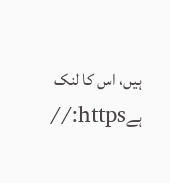ہیں، اس کا لنک ہےhttps://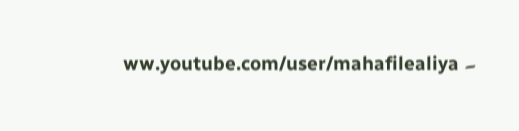ww.youtube.com/user/mahafilealiya ۔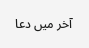آخر میں دعا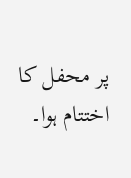پر محفل کا اختتام ہوا۔